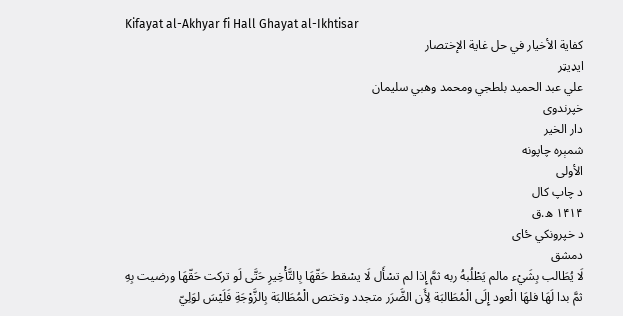Kifayat al-Akhyar fi Hall Ghayat al-Ikhtisar
كفاية الأخيار في حل غاية الإختصار
ایډیټر
علي عبد الحميد بلطجي ومحمد وهبي سليمان
خپرندوی
دار الخير
شمېره چاپونه
الأولى
د چاپ کال
۱۴۱۴ ه.ق
د خپرونکي ځای
دمشق
لَا يُطَالب بِشَيْء مالم يَطْلُبهُ ربه ثمَّ إِذا لم تسْأَل لَا يسْقط حَقّهَا بِالتَّأْخِيرِ حَتَّى لَو تركت حَقّهَا ورضيت بِهِ ثمَّ بدا لَهَا فلهَا الْعود إِلَى الْمُطَالبَة لِأَن الضَّرَر متجدد وتختص الْمُطَالبَة بِالزَّوْجَةِ فَلَيْسَ لوَلِيّ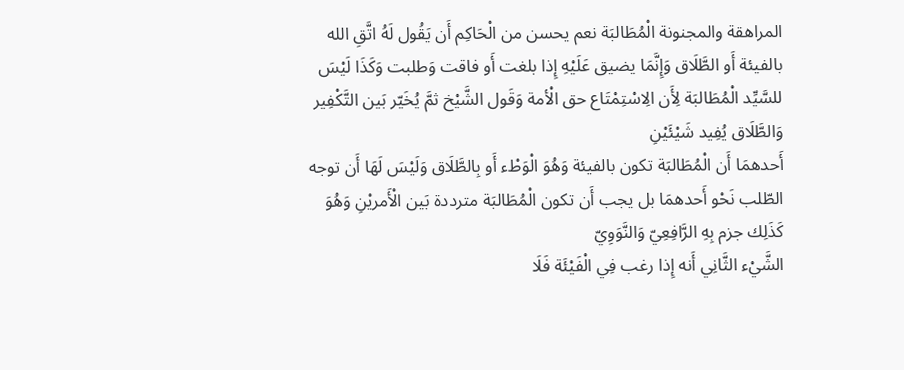المراهقة والمجنونة الْمُطَالبَة نعم يحسن من الْحَاكِم أَن يَقُول لَهُ اتَّقِ الله بالفيئة أَو الطَّلَاق وَإِنَّمَا يضيق عَلَيْهِ إِذا بلغت أَو فاقت وَطلبت وَكَذَا لَيْسَ للسَّيِّد الْمُطَالبَة لِأَن الِاسْتِمْتَاع حق الْأمة وَقَول الشَّيْخ ثمَّ يُخَيّر بَين التَّكْفِير وَالطَّلَاق يُفِيد شَيْئَيْنِ
أَحدهمَا أَن الْمُطَالبَة تكون بالفيئة وَهُوَ الْوَطْء أَو بِالطَّلَاق وَلَيْسَ لَهَا أَن توجه الطّلب نَحْو أَحدهمَا بل يجب أَن تكون الْمُطَالبَة مترددة بَين الْأَمريْنِ وَهُوَ كَذَلِك جزم بِهِ الرَّافِعِيّ وَالنَّوَوِيّ
الشَّيْء الثَّانِي أَنه إِذا رغب فِي الْفَيْئَة فَلَا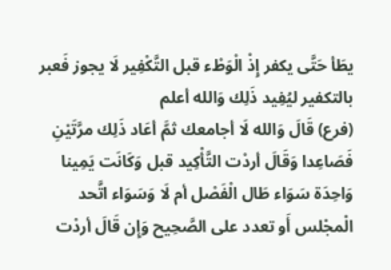يطَأ حَتَّى يكفر إِذْ الْوَطْء قبل التَّكْفِير لَا يجوز فَعبر بالتكفير ليُفِيد ذَلِك وَالله أعلم
(فرع) قَالَ وَالله لَا أجامعك ثمَّ أعَاد ذَلِك مرَّتَيْنِ فَصَاعِدا وَقَالَ أردْت التَّأْكِيد قبل وَكَانَت يَمِينا وَاحِدَة سَوَاء طَال الْفَصْل أم لَا وَسَوَاء اتَّحد الْمجْلس أَو تعدد على الصَّحِيح وَإِن قَالَ أردْت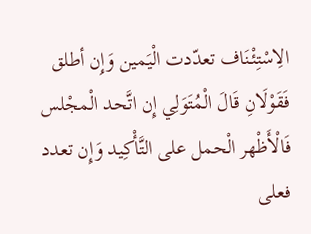الِاسْتِئْنَاف تعدّدت الْيَمين وَإِن أطلق فَقَوْلَانِ قَالَ الْمُتَوَلِي إِن اتَّحد الْمجْلس فَالْأَظْهر الْحمل على التَّأْكِيد وَإِن تعدد فعلى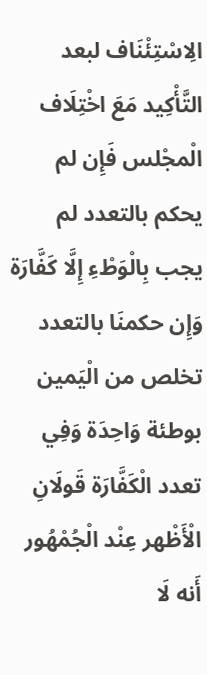الِاسْتِئْنَاف لبعد التَّأْكِيد مَعَ اخْتِلَاف الْمجْلس فَإِن لم يحكم بالتعدد لم يجب بِالْوَطْءِ إِلَّا كَفَّارَة وَإِن حكمنَا بالتعدد تخلص من الْيَمين بوطئة وَاحِدَة وَفِي تعدد الْكَفَّارَة قَولَانِ الْأَظْهر عِنْد الْجُمْهُور أَنه لَا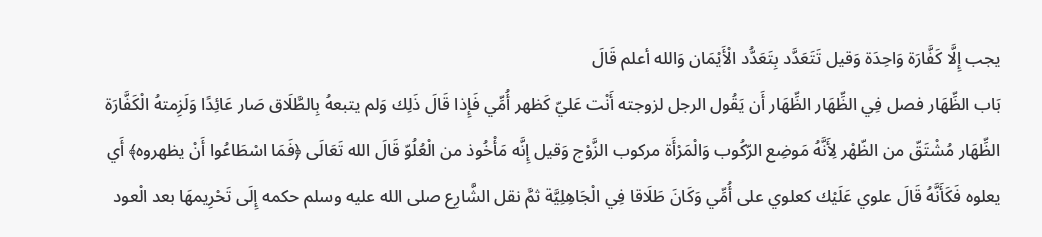يجب إِلَّا كَفَّارَة وَاحِدَة وَقيل تَتَعَدَّد بِتَعَدُّد الْأَيْمَان وَالله أعلم قَالَ
بَاب الظِّهَار فصل فِي الظِّهَار الظِّهَار أَن يَقُول الرجل لزوجته أَنْت عَليّ كَظهر أُمِّي فَإِذا قَالَ ذَلِك وَلم يتبعهُ بِالطَّلَاق صَار عَائِدًا وَلَزِمتهُ الْكَفَّارَة
الظِّهَار مُشْتَقّ من الظّهْر لِأَنَّهُ مَوضِع الرّكُوب وَالْمَرْأَة مركوب الزَّوْج وَقيل إِنَّه مَأْخُوذ من الْعُلُوّ قَالَ الله تَعَالَى ﴿فَمَا اسْطَاعُوا أَنْ يظهروه﴾ أَي يعلوه فَكَأَنَّهُ قَالَ علوي عَلَيْك كعلوي على أُمِّي وَكَانَ طَلَاقا فِي الْجَاهِلِيَّة ثمَّ نقل الشَّارِع صلى الله عليه وسلم حكمه إِلَى تَحْرِيمهَا بعد الْعود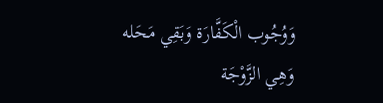وَوُجُوب الْكَفَّارَة وَبَقِي مَحَله وَهِي الزَّوْجَة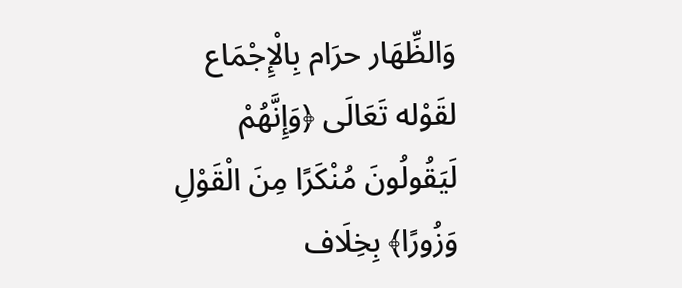وَالظِّهَار حرَام بِالْإِجْمَاع لقَوْله تَعَالَى ﴿وَإِنَّهُمْ لَيَقُولُونَ مُنْكَرًا مِنَ الْقَوْلِ وَزُورًا﴾ بِخِلَاف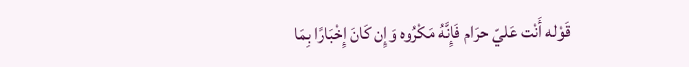قَوْله أَنْت عَليّ حرَام فَإِنَّهُ مَكْرُوه وَإِن كَانَ إِخْبَارًا بِمَا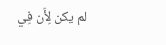لم يكن لِأَن فِي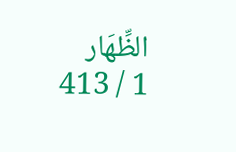الظِّهَار
1 / 413